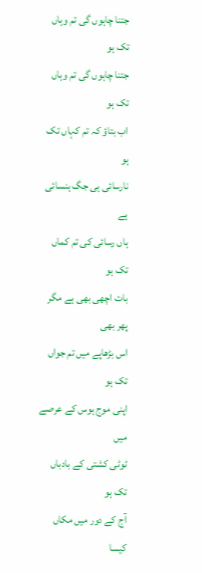جتنا چاہوں گی تم وہاں تک ہو
جتنا چاہوں گی تم وہاں تک ہو
اب بتاؤ کہ تم کہاں تک ہو
نارسائی ہی جگ ہنسائی ہے
ہاں رسائی کی تم کماں تک ہو
بات اچھی بھی ہے مگر پھر بھی
اس بڑھاپے میں تم جواں تک ہو
اپنی موج ہوس کے عرصے میں
ٹوٹی کشتی کے بادباں تک ہو
آج کے دور میں مکاں کیسا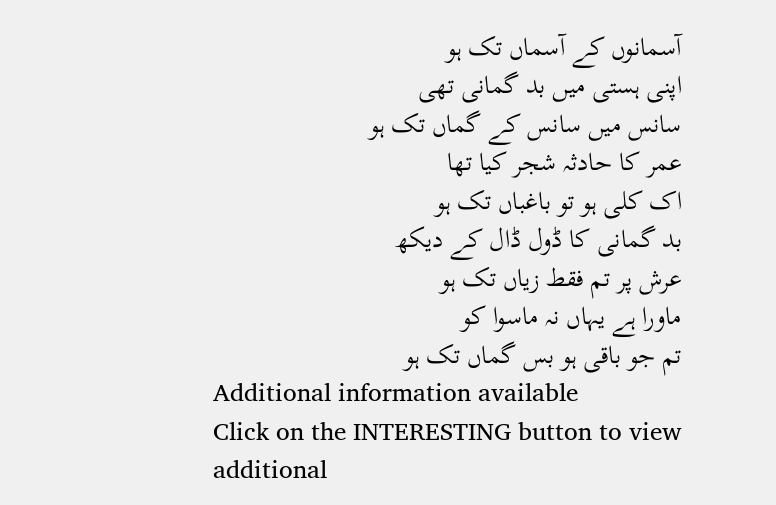آسمانوں کے آسماں تک ہو
اپنی ہستی میں بد گمانی تھی
سانس میں سانس کے گماں تک ہو
عمر کا حادثہ شجر کیا تھا
اک کلی ہو تو باغباں تک ہو
بد گمانی کا ڈول ڈال کے دیکھ
عرش پر تم فقط زیاں تک ہو
ماورا ہے یہاں نہ ماسوا کو
تم جو باقی ہو بس گماں تک ہو
Additional information available
Click on the INTERESTING button to view additional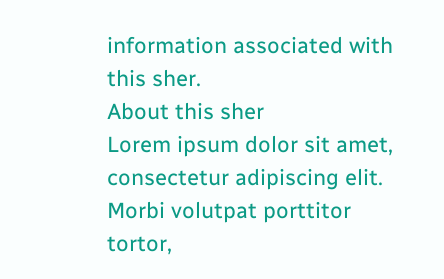information associated with this sher.
About this sher
Lorem ipsum dolor sit amet, consectetur adipiscing elit. Morbi volutpat porttitor tortor,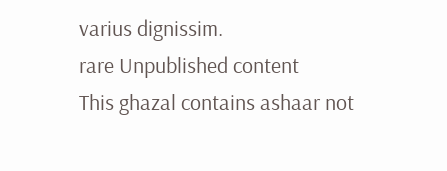varius dignissim.
rare Unpublished content
This ghazal contains ashaar not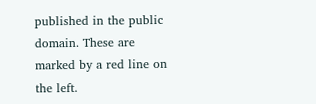published in the public domain. These are marked by a red line on the left.